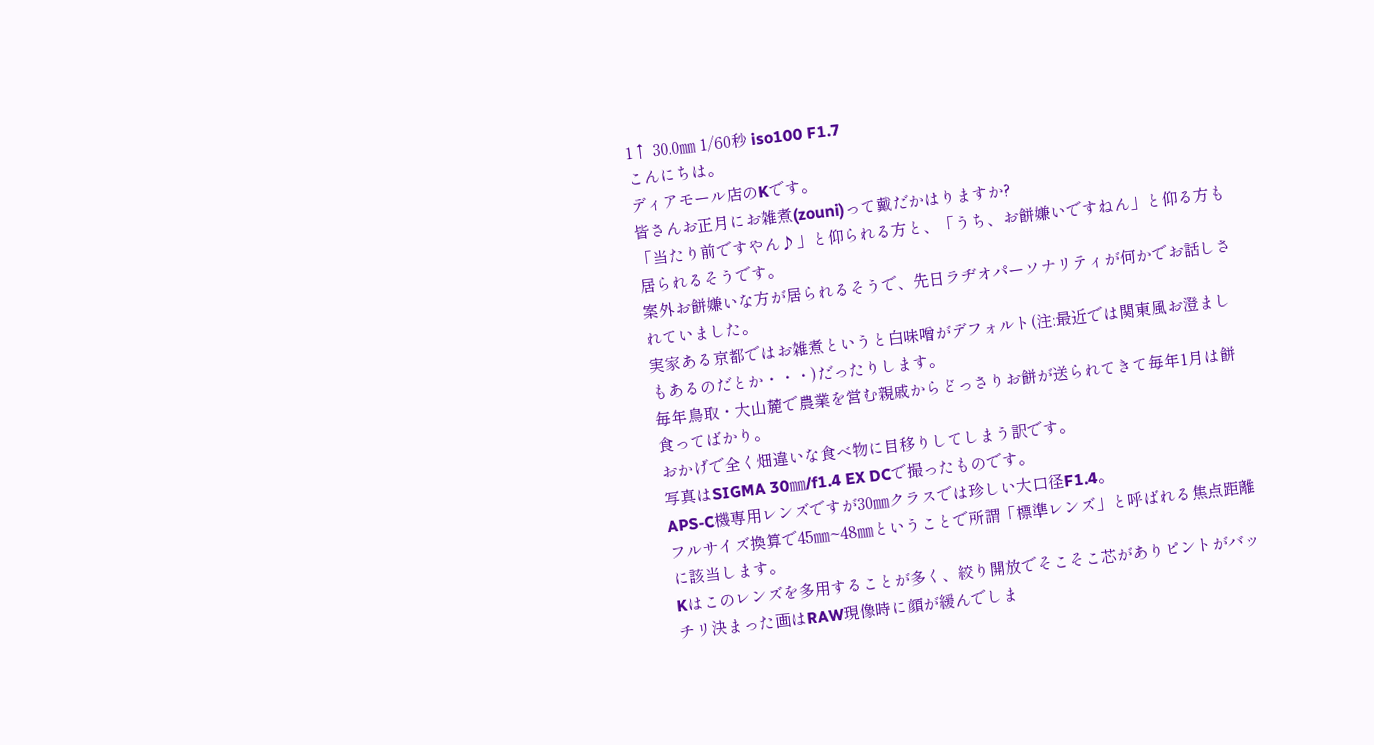1↑ 30.0㎜ 1/60秒 iso100 F1.7
こんにちは。
ディアモール店のKです。
皆さんお正月にお雑煮(zouni)って戴だかはりますか?
「当たり前ですやん♪」と仰られる方と、「うち、お餅嫌いですねん」と仰る方も居られるそうです。
案外お餅嫌いな方が居られるそうで、先日ラヂオパーソナリティが何かでお話しされていました。
実家ある京都ではお雑煮というと白味噌がデフォルト(注:最近では関東風お澄ましもあるのだとか・・・)だったりします。
毎年鳥取・大山麓で農業を営む親戚からどっさりお餅が送られてきて毎年1月は餅食ってばかり。
おかげで全く畑違いな食べ物に目移りしてしまう訳です。
写真はSIGMA 30㎜/f1.4 EX DCで撮ったものです。
APS-C機専用レンズですが30㎜クラスでは珍しい大口径F1.4。
フルサイズ換算で45㎜~48㎜ということで所謂「標準レンズ」と呼ばれる焦点距離に該当します。
Kはこのレンズを多用することが多く、絞り開放でそこそこ芯がありピントがバッチリ決まった画はRAW現像時に顔が緩んでしま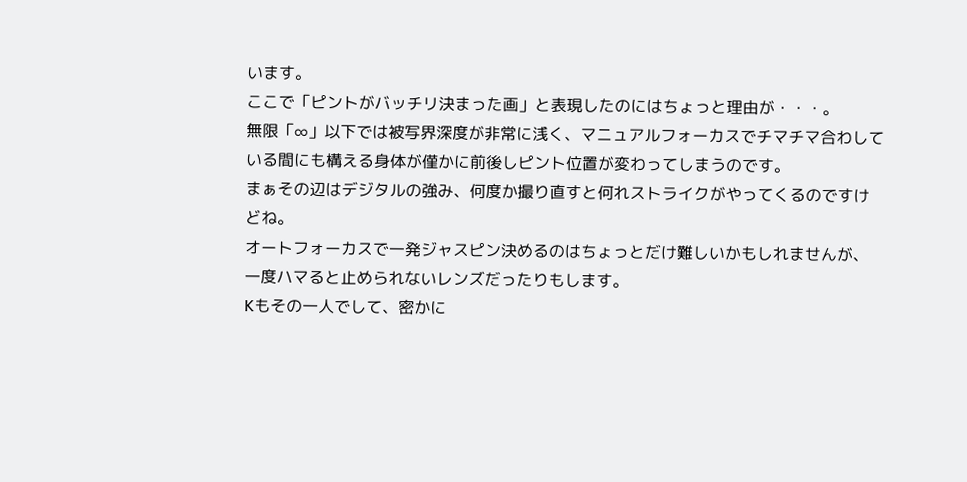います。
ここで「ピントがバッチリ決まった画」と表現したのにはちょっと理由が・・・。
無限「∞」以下では被写界深度が非常に浅く、マニュアルフォーカスでチマチマ合わしている間にも構える身体が僅かに前後しピント位置が変わってしまうのです。
まぁその辺はデジタルの強み、何度か撮り直すと何れストライクがやってくるのですけどね。
オートフォーカスで一発ジャスピン決めるのはちょっとだけ難しいかもしれませんが、一度ハマると止められないレンズだったりもします。
Kもその一人でして、密かに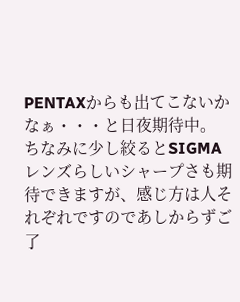PENTAXからも出てこないかなぁ・・・と日夜期待中。
ちなみに少し絞るとSIGMAレンズらしいシャープさも期待できますが、感じ方は人それぞれですのであしからずご了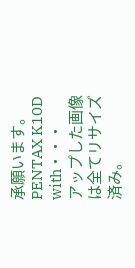承願います。
PENTAX K10D with・・・
アップした画像は全てリサイズ済み。